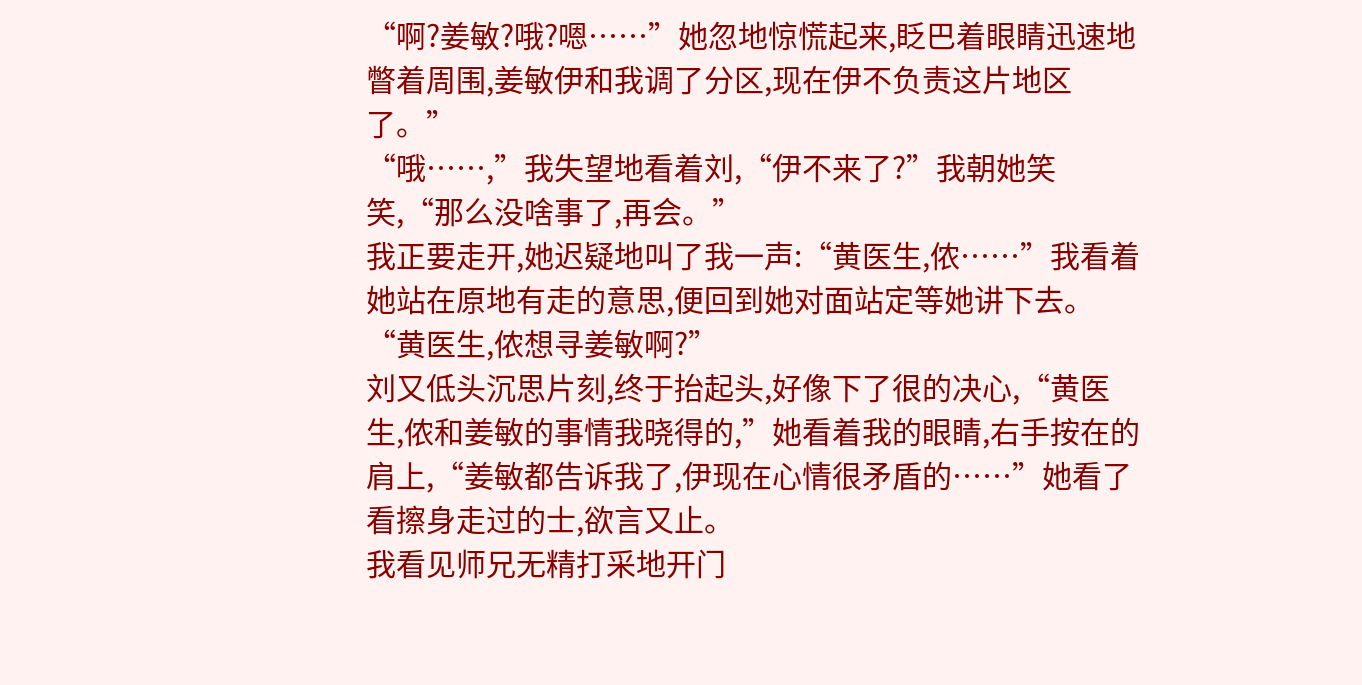“啊?姜敏?哦?嗯……”她忽地惊慌起来,眨巴着眼睛迅速地瞥着周围,姜敏伊和我调了分区,现在伊不负责这片地区了。”
“哦……,”我失望地看着刘,“伊不来了?”我朝她笑笑,“那么没啥事了,再会。”
我正要走开,她迟疑地叫了我一声:“黄医生,侬……”我看着她站在原地有走的意思,便回到她对面站定等她讲下去。
“黄医生,侬想寻姜敏啊?”
刘又低头沉思片刻,终于抬起头,好像下了很的决心,“黄医生,侬和姜敏的事情我晓得的,”她看着我的眼睛,右手按在的肩上,“姜敏都告诉我了,伊现在心情很矛盾的……”她看了看擦身走过的士,欲言又止。
我看见师兄无精打采地开门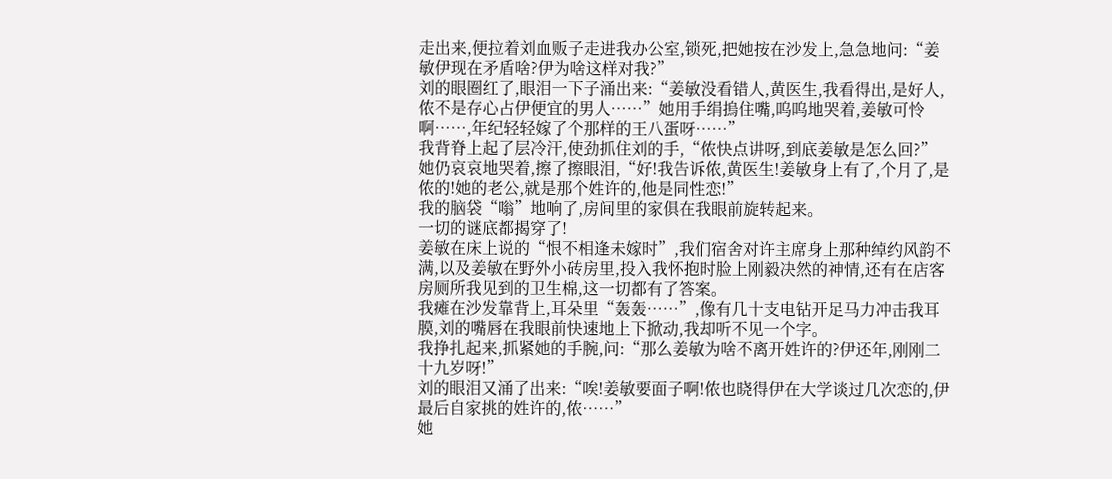走出来,便拉着刘血贩子走进我办公室,锁死,把她按在沙发上,急急地问:“姜敏伊现在矛盾啥?伊为啥这样对我?”
刘的眼圈红了,眼泪一下子涌出来:“姜敏没看错人,黄医生,我看得出,是好人,侬不是存心占伊便宜的男人……”她用手绢摀住嘴,呜呜地哭着,姜敏可怜啊……,年纪轻轻嫁了个那样的王八蛋呀……”
我背脊上起了层冷汗,使劲抓住刘的手,“侬快点讲呀,到底姜敏是怎么回?”
她仍哀哀地哭着,擦了擦眼泪,“好!我告诉侬,黄医生!姜敏身上有了,个月了,是侬的!她的老公,就是那个姓许的,他是同性恋!”
我的脑袋“嗡”地响了,房间里的家俱在我眼前旋转起来。
一切的谜底都揭穿了!
姜敏在床上说的“恨不相逢未嫁时”,我们宿舍对许主席身上那种绰约风韵不满,以及姜敏在野外小砖房里,投入我怀抱时脸上刚毅决然的神情,还有在店客房厕所我见到的卫生棉,这一切都有了答案。
我瘫在沙发靠背上,耳朵里“轰轰……”,像有几十支电钻开足马力冲击我耳膜,刘的嘴唇在我眼前快速地上下掀动,我却听不见一个字。
我挣扎起来,抓紧她的手腕,问:“那么姜敏为啥不离开姓许的?伊还年,刚刚二十九岁呀!”
刘的眼泪又涌了出来:“唉!姜敏要面子啊!侬也晓得伊在大学谈过几次恋的,伊最后自家挑的姓许的,侬……”
她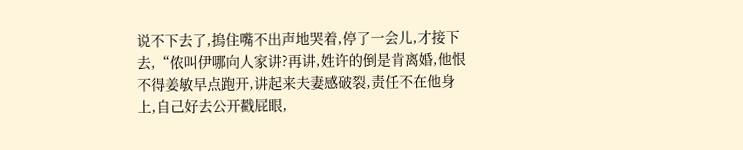说不下去了,摀住嘴不出声地哭着,停了一会儿,才接下去,“侬叫伊哪向人家讲?再讲,姓许的倒是肯离婚,他恨不得姜敏早点跑开,讲起来夫妻感破裂,责任不在他身上,自己好去公开戳屁眼,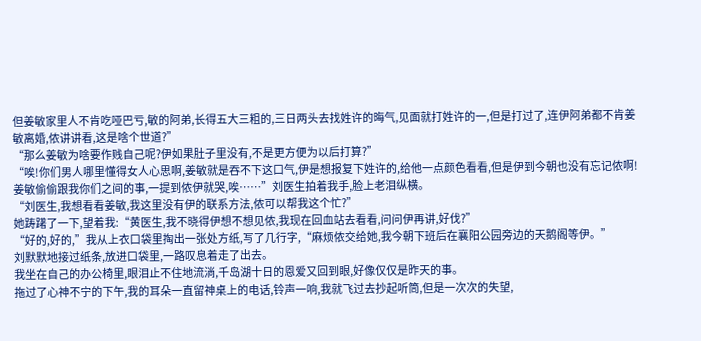但姜敏家里人不肯吃哑巴亏,敏的阿弟,长得五大三粗的,三日两头去找姓许的晦气,见面就打姓许的一,但是打过了,连伊阿弟都不肯姜敏离婚,侬讲讲看,这是啥个世道?”
“那么姜敏为啥要作贱自己呢?伊如果肚子里没有,不是更方便为以后打算?”
“唉!你们男人哪里懂得女人心思啊,姜敏就是吞不下这口气,伊是想报复下姓许的,给他一点颜色看看,但是伊到今朝也没有忘记侬啊!姜敏偷偷跟我你们之间的事,一提到侬伊就哭,唉……”刘医生拍着我手,脸上老泪纵横。
“刘医生,我想看看姜敏,我这里没有伊的联系方法,侬可以帮我这个忙?”
她踌躇了一下,望着我:“黄医生,我不晓得伊想不想见侬,我现在回血站去看看,问问伊再讲,好伐?”
“好的,好的,”我从上衣口袋里掏出一张处方纸,写了几行字,“麻烦侬交给她,我今朝下班后在襄阳公园旁边的天鹅阁等伊。”
刘默默地接过纸条,放进口袋里,一路叹息着走了出去。
我坐在自己的办公椅里,眼泪止不住地流淌,千岛湖十日的恩爱又回到眼,好像仅仅是昨天的事。
拖过了心神不宁的下午,我的耳朵一直留神桌上的电话,铃声一响,我就飞过去抄起听筒,但是一次次的失望,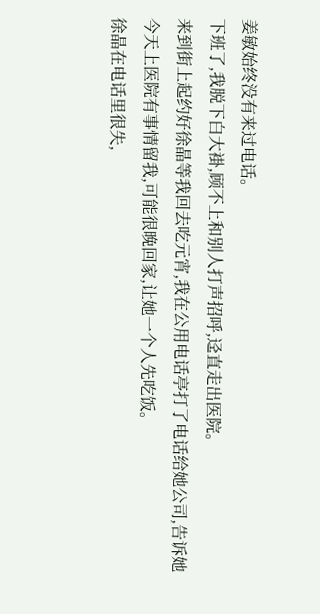姜敏始终没有来过电话。
下班了,我脱下白大褂,顾不上和别人打声招呼,迳直走出医院。
来到街上起约好徐晶等我回去吃元宵,我在公用电话亭打了电话给她公司,告诉她今天上医院有事情留我,可能很晚回家,让她一个人先吃饭。
徐晶在电话里很失,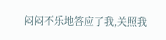闷闷不乐地答应了我,关照我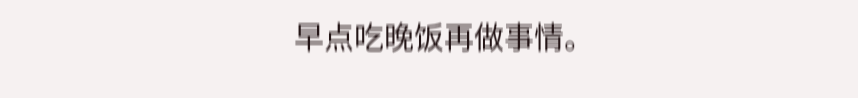早点吃晚饭再做事情。